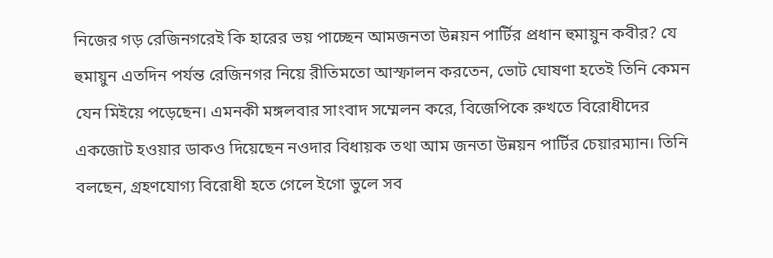নিজের গড় রেজিনগরেই কি হারের ভয় পাচ্ছেন আমজনতা উন্নয়ন পার্টির প্রধান হুমায়ুন কবীর? যে হুমায়ুন এতদিন পর্যন্ত রেজিনগর নিয়ে রীতিমতো আস্ফালন করতেন, ভোট ঘোষণা হতেই তিনি কেমন যেন মিইয়ে পড়েছেন। এমনকী মঙ্গলবার সাংবাদ সম্মেলন করে, বিজেপিকে রুখতে বিরোধীদের একজোট হওয়ার ডাকও দিয়েছেন নওদার বিধায়ক তথা আম জনতা উন্নয়ন পার্টির চেয়ারম্যান। তিনি বলছেন, গ্রহণযোগ্য বিরোধী হতে গেলে ইগো ভুলে সব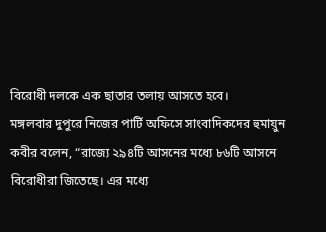বিরোধী দলকে এক ছাতার তলায় আসতে হবে।
মঙ্গলবার দুপুরে নিজের পার্টি অফিসে সাংবাদিকদের হুমায়ুন কবীর বলেন, “রাজ্যে ২৯৪টি আসনের মধ্যে ৮৬টি আসনে বিরোধীরা জিতেছে। এর মধ্যে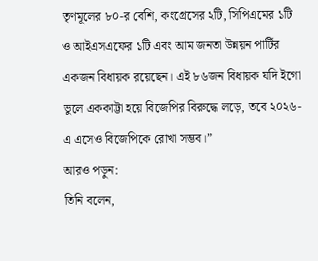তৃণমূলের ৮০-র বেশি, কংগ্রেসের ২টি, সিপিএমের ১টি ও আইএসএফের ১টি এবং আম জনতা উন্নয়ন পার্টির একজন বিধায়ক রয়েছেন। এই ৮৬জন বিধায়ক যদি ইগো ভুলে এককাট্টা হয়ে বিজেপির বিরুদ্ধে লড়ে, তবে ২০২৬-এ এসেও বিজেপিকে রোখা সম্ভব।”
আরও পড়ুন:
তিনি বলেন,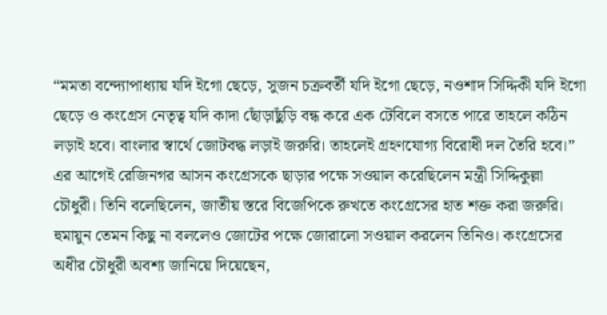“মমতা বন্দ্যোপাধ্যায় যদি ইগো ছেড়ে, সুজন চক্রবর্তী যদি ইগো ছেড়ে, নওশাদ সিদ্দিকী যদি ইগো ছেড়ে ও কংগ্রেস নেতৃত্ব যদি কাদা ছোঁড়াছুঁড়ি বন্ধ করে এক টেবিলে বসতে পারে তাহলে কঠিন লড়াই হবে। বাংলার স্বার্থে জোটবদ্ধ লড়াই জরুরি। তাহলেই গ্রহণযোগ্য বিরোধী দল তৈরি হবে।” এর আগেই রেজিনগর আসন কংগ্রেসকে ছাড়ার পক্ষে সওয়াল করেছিলেন মন্ত্রী সিদ্দিকুল্লা চৌধুরী। তিনি বলেছিলেন, জাতীয় স্তরে বিজেপিকে রুখতে কংগ্রেসের হাত শক্ত করা জরুরি। হুমায়ুন তেমন কিছু না বললেও জোটের পক্ষে জোরালো সওয়াল করলেন তিনিও। কংগ্রেসের অধীর চৌধুরী অবশ্য জানিয়ে দিয়েছেন,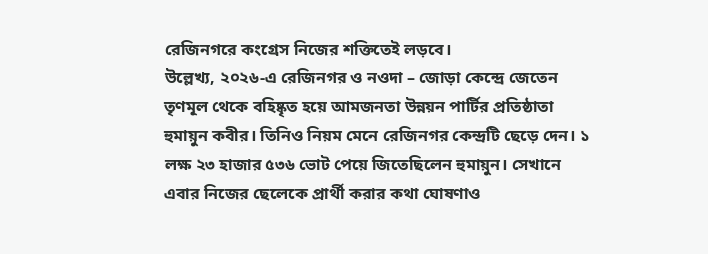রেজিনগরে কংগ্রেস নিজের শক্তিতেই লড়বে।
উল্লেখ্য, ২০২৬-এ রেজিনগর ও নওদা – জোড়া কেন্দ্রে জেতেন তৃণমূল থেকে বহিষ্কৃত হয়ে আমজনতা উন্নয়ন পার্টির প্রতিষ্ঠাতা হুমায়ুন কবীর। তিনিও নিয়ম মেনে রেজিনগর কেন্দ্রটি ছেড়ে দেন। ১ লক্ষ ২৩ হাজার ৫৩৬ ভোট পেয়ে জিতেছিলেন হুমায়ুন। সেখানে এবার নিজের ছেলেকে প্রার্থী করার কথা ঘোষণাও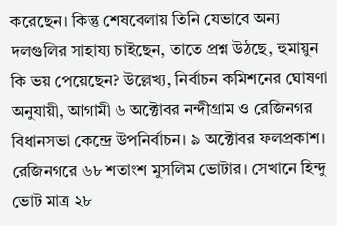করেছেন। কিন্তু শেষবেলায় তিনি যেভাবে অন্য দলগুলির সাহায্য চাইছেন, তাতে প্রশ্ন উঠছে, হুমায়ুন কি ভয় পেয়েছেন? উল্লেখ্য, নির্বাচন কমিশনের ঘোষণা অনুযায়ী, আগামী ৬ অক্টোবর নন্দীগ্রাম ও রেজিনগর বিধানসভা কেন্দ্রে উপনির্বাচন। ৯ অক্টোবর ফলপ্রকাশ। রেজিনগরে ৬৮ শতাংশ মুসলিম ভোটার। সেখানে হিন্দু ভোট মাত্র ২৮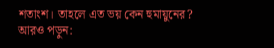শতাংশ। তাহলে এত ভয় কেন হুমায়ুনের?
আরও পড়ুন: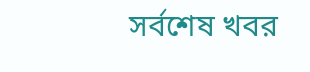সর্বশেষ খবর